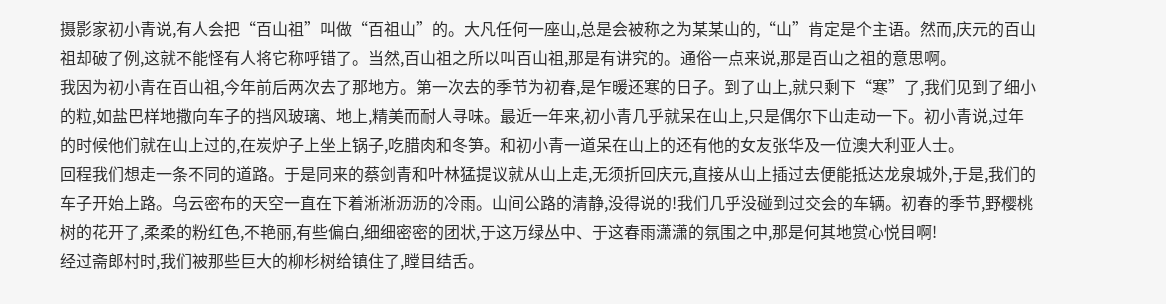摄影家初小青说,有人会把“百山祖”叫做“百祖山”的。大凡任何一座山,总是会被称之为某某山的,“山”肯定是个主语。然而,庆元的百山祖却破了例,这就不能怪有人将它称呼错了。当然,百山祖之所以叫百山祖,那是有讲究的。通俗一点来说,那是百山之祖的意思啊。
我因为初小青在百山祖,今年前后两次去了那地方。第一次去的季节为初春,是乍暖还寒的日子。到了山上,就只剩下“寒”了,我们见到了细小的粒,如盐巴样地撒向车子的挡风玻璃、地上,精美而耐人寻味。最近一年来,初小青几乎就呆在山上,只是偶尔下山走动一下。初小青说,过年的时候他们就在山上过的,在炭炉子上坐上锅子,吃腊肉和冬笋。和初小青一道呆在山上的还有他的女友张华及一位澳大利亚人士。
回程我们想走一条不同的道路。于是同来的蔡剑青和叶林猛提议就从山上走,无须折回庆元,直接从山上插过去便能抵达龙泉城外,于是,我们的车子开始上路。乌云密布的天空一直在下着淅淅沥沥的冷雨。山间公路的清静,没得说的!我们几乎没碰到过交会的车辆。初春的季节,野樱桃树的花开了,柔柔的粉红色,不艳丽,有些偏白,细细密密的团状,于这万绿丛中、于这春雨潇潇的氛围之中,那是何其地赏心悦目啊!
经过斋郎村时,我们被那些巨大的柳杉树给镇住了,瞠目结舌。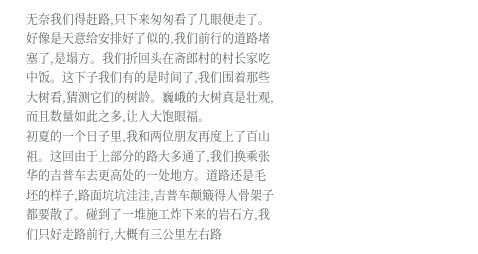无奈我们得赶路,只下来匆匆看了几眼便走了。好像是天意给安排好了似的,我们前行的道路堵塞了,是塌方。我们折回头在斋郎村的村长家吃中饭。这下子我们有的是时间了,我们围着那些大树看,猜测它们的树龄。巍峨的大树真是壮观,而且数量如此之多,让人大饱眼福。
初夏的一个日子里,我和两位朋友再度上了百山祖。这回由于上部分的路大多通了,我们换乘张华的吉普车去更高处的一处地方。道路还是毛坯的样子,路面坑坑洼洼,吉普车颠簸得人骨架子都要散了。碰到了一堆施工炸下来的岩石方,我们只好走路前行,大概有三公里左右路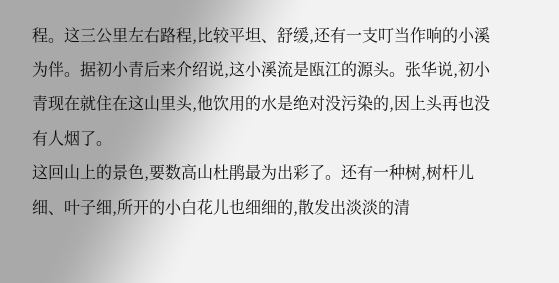程。这三公里左右路程,比较平坦、舒缓,还有一支叮当作响的小溪为伴。据初小青后来介绍说,这小溪流是瓯江的源头。张华说,初小青现在就住在这山里头,他饮用的水是绝对没污染的,因上头再也没有人烟了。
这回山上的景色,要数高山杜鹃最为出彩了。还有一种树,树杆儿细、叶子细,所开的小白花儿也细细的,散发出淡淡的清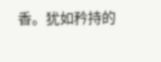香。犹如矜持的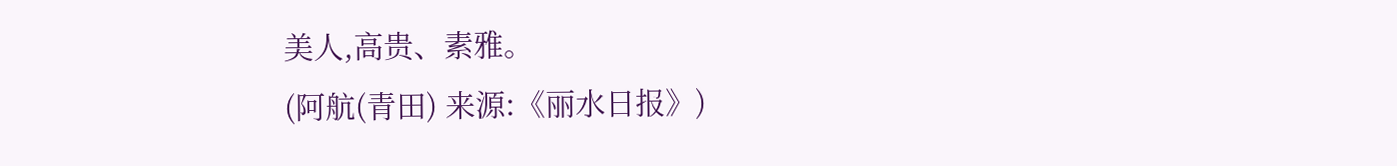美人,高贵、素雅。
(阿航(青田) 来源:《丽水日报》)